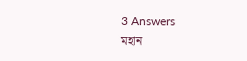3 Answers
মহান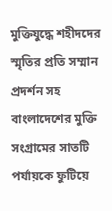মুক্তিযুদ্ধে শহীদদের স্মৃতির প্রতি সম্মান প্রদর্শন সহ বাংলাদেশের মুক্তি সংগ্রামের সাতটি পর্যায়কে ফুটিয়ে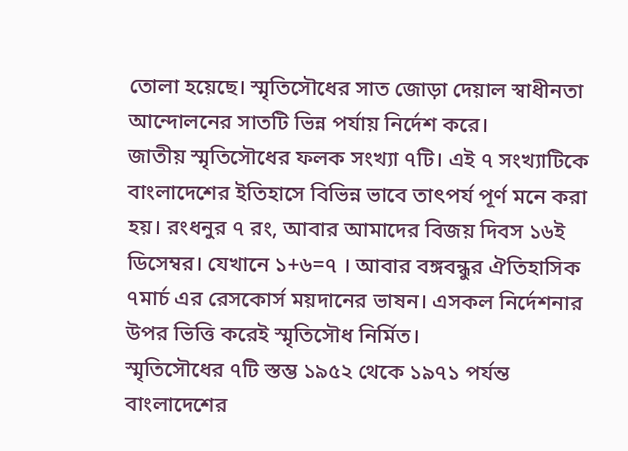তোলা হয়েছে। স্মৃতিসৌধের সাত জোড়া দেয়াল স্বাধীনতা আন্দোলনের সাতটি ভিন্ন পর্যায় নির্দেশ করে।
জাতীয় স্মৃতিসৌধের ফলক সংখ্যা ৭টি। এই ৭ সংখ্যাটিকে বাংলাদেশের ইতিহাসে বিভিন্ন ভাবে তাৎপর্য পূর্ণ মনে করা হয়। রংধনুর ৭ রং, আবার আমাদের বিজয় দিবস ১৬ই ডিসেম্বর। যেখানে ১+৬=৭ । আবার বঙ্গবন্ধুর ঐতিহাসিক ৭মার্চ এর রেসকোর্স ময়দানের ভাষন। এসকল নির্দেশনার উপর ভিত্তি করেই স্মৃতিসৌধ নির্মিত।
স্মৃতিসৌধের ৭টি স্তম্ভ ১৯৫২ থেকে ১৯৭১ পর্যন্ত বাংলাদেশের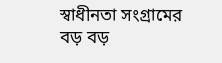স্বাধীনতা সংগ্রামের বড় বড়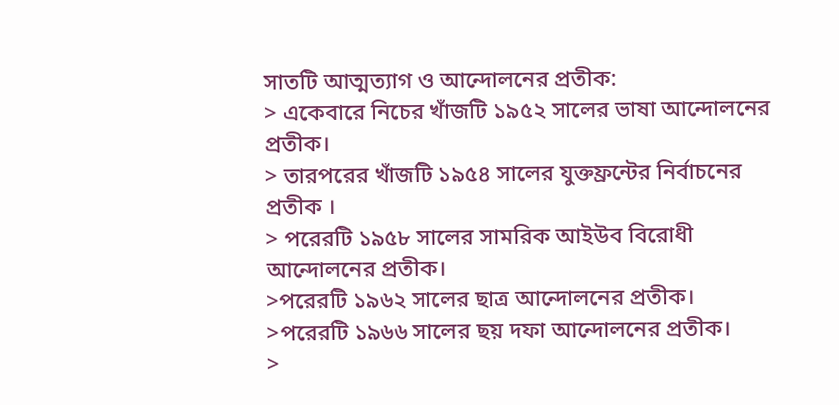সাতটি আত্মত্যাগ ও আন্দোলনের প্রতীক:
> একেবারে নিচের খাঁজটি ১৯৫২ সালের ভাষা আন্দোলনের প্রতীক।
> তারপরের খাঁজটি ১৯৫৪ সালের যুক্তফ্রন্টের নির্বাচনের প্রতীক ।
> পরেরটি ১৯৫৮ সালের সামরিক আইউব বিরোধী আন্দোলনের প্রতীক।
>পরেরটি ১৯৬২ সালের ছাত্র আন্দোলনের প্রতীক।
>পরেরটি ১৯৬৬ সালের ছয় দফা আন্দোলনের প্রতীক।
>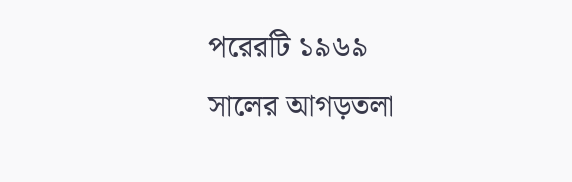পরেরটি ১৯৬৯ সালের আগড়তলা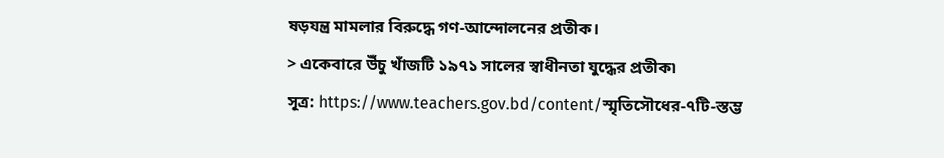ষড়যন্ত্র মামলার বিরুদ্ধে গণ-আন্দোলনের প্রতীক।
> একেবারে উঁচু খাঁজটি ১৯৭১ সালের স্বাধীনতা যুদ্ধের প্রতীক৷
সূত্র: https://www.teachers.gov.bd/content/স্মৃতিসৌধের-৭টি-স্তম্ভ